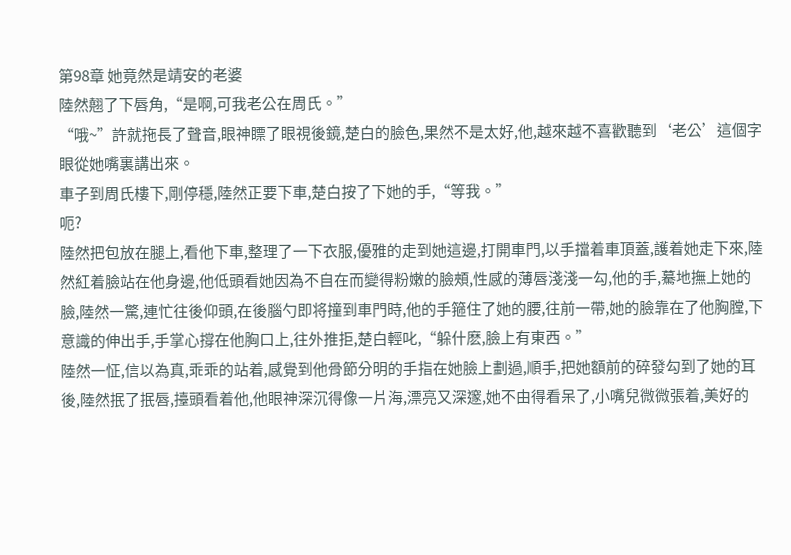第98章 她竟然是靖安的老婆
陸然翹了下唇角,“是啊,可我老公在周氏。”
“哦~”許就拖長了聲音,眼神瞟了眼視後鏡,楚白的臉色,果然不是太好,他,越來越不喜歡聽到‘老公’這個字眼從她嘴裏講出來。
車子到周氏樓下,剛停穩,陸然正要下車,楚白按了下她的手,“等我。”
呃?
陸然把包放在腿上,看他下車,整理了一下衣服,優雅的走到她這邊,打開車門,以手擋着車頂蓋,護着她走下來,陸然紅着臉站在他身邊,他低頭看她因為不自在而變得粉嫩的臉頰,性感的薄唇淺淺一勾,他的手,驀地撫上她的臉,陸然一驚,連忙往後仰頭,在後腦勺即将撞到車門時,他的手箍住了她的腰,往前一帶,她的臉靠在了他胸膛,下意識的伸出手,手掌心撐在他胸口上,往外推拒,楚白輕叱,“躲什麽,臉上有東西。”
陸然一怔,信以為真,乖乖的站着,感覺到他骨節分明的手指在她臉上劃過,順手,把她額前的碎發勾到了她的耳後,陸然抿了抿唇,擡頭看着他,他眼神深沉得像一片海,漂亮又深邃,她不由得看呆了,小嘴兒微微張着,美好的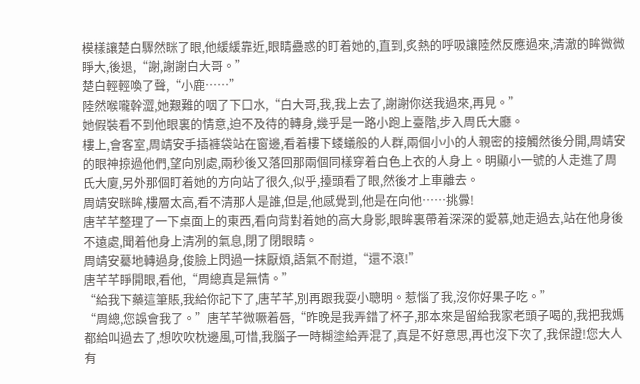模樣讓楚白驟然眯了眼,他緩緩靠近,眼睛蠱惑的盯着她的,直到,炙熱的呼吸讓陸然反應過來,清澈的眸微微睜大,後退,“謝,謝謝白大哥。”
楚白輕輕喚了聲,“小鹿……”
陸然喉嚨幹澀,她艱難的咽了下口水,“白大哥,我,我上去了,謝謝你送我過來,再見。”
她假裝看不到他眼裏的情意,迫不及待的轉身,幾乎是一路小跑上臺階,步入周氏大廳。
樓上,會客室,周靖安手插褲袋站在窗邊,看着樓下蝼蟻般的人群,兩個小小的人親密的接觸然後分開,周靖安的眼神掠過他們,望向別處,兩秒後又落回那兩個同樣穿着白色上衣的人身上。明顯小一號的人走進了周氏大廈,另外那個盯着她的方向站了很久,似乎,擡頭看了眼,然後才上車離去。
周靖安眯眸,樓層太高,看不清那人是誰,但是,他感覺到,他是在向他……挑釁!
唐芊芊整理了一下桌面上的東西,看向背對着她的高大身影,眼眸裏帶着深深的愛慕,她走過去,站在他身後不遠處,聞着他身上清冽的氣息,閉了閉眼睛。
周靖安驀地轉過身,俊臉上閃過一抹厭煩,語氣不耐道,“還不滾!”
唐芊芊睜開眼,看他,“周總真是無情。”
“給我下藥這筆賬,我給你記下了,唐芊芊,別再跟我耍小聰明。惹惱了我,沒你好果子吃。”
“周總,您誤會我了。”唐芊芊微噘着唇,“昨晚是我弄錯了杯子,那本來是留給我家老頭子喝的,我把我媽都給叫過去了,想吹吹枕邊風,可惜,我腦子一時糊塗給弄混了,真是不好意思,再也沒下次了,我保證!您大人有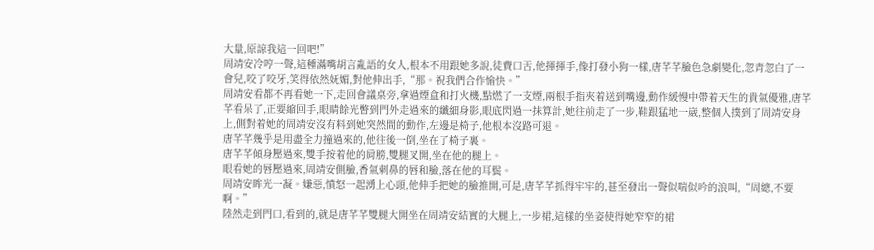大量,原諒我這一回吧!”
周靖安冷哼一聲,這種滿嘴胡言亂語的女人,根本不用跟她多說,徒費口舌,他揮揮手,像打發小狗一樣,唐芊芊臉色急劇變化,忽青忽白了一會兒,咬了咬牙,笑得依然妩媚,對他伸出手,“那。祝我們合作愉快。”
周靖安看都不再看她一下,走回會議桌旁,拿過煙盒和打火機,點燃了一支煙,兩根手指夾着送到嘴邊,動作緩慢中帶着天生的貴氣優雅,唐芊芊看呆了,正要縮回手,眼睛餘光瞥到門外走過來的纖細身影,眼底閃過一抹算計,她往前走了一步,鞋跟猛地一崴,整個人撲到了周靖安身上,側對着她的周靖安沒有料到她突然間的動作,左邊是椅子,他根本沒路可退。
唐芊芊幾乎是用盡全力撞過來的,他往後一倒,坐在了椅子裏。
唐芊芊傾身壓過來,雙手按着他的肩膀,雙腿叉開,坐在他的腿上。
眼看她的唇壓過來,周靖安側臉,香氣刺鼻的唇和臉,落在他的耳鬓。
周靖安眸光一凝。嫌惡,憤怒一起湧上心頭,他伸手把她的臉推開,可是,唐芊芊抓得牢牢的,甚至發出一聲似喘似吟的浪叫,“周總,不要啊。”
陸然走到門口,看到的,就是唐芊芊雙腿大開坐在周靖安結實的大腿上,一步裙,這樣的坐姿使得她窄窄的裙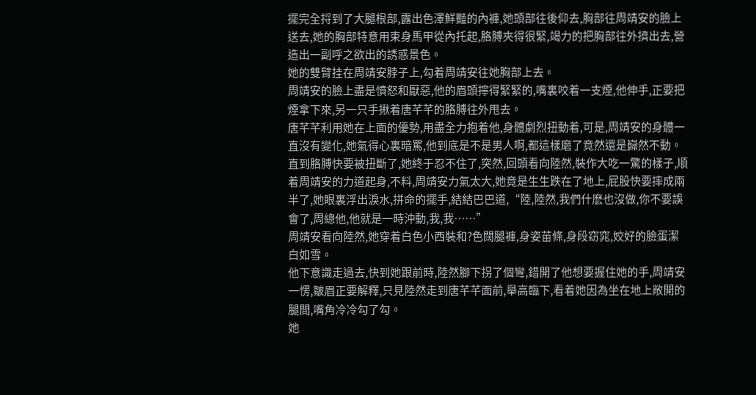擺完全捋到了大腿根部,露出色澤鮮豔的內褲,她頭部往後仰去,胸部往周靖安的臉上送去,她的胸部特意用束身馬甲從內托起,胳膊夾得很緊,竭力的把胸部往外擠出去,營造出一副呼之欲出的誘惑景色。
她的雙臂挂在周靖安脖子上,勾着周靖安往她胸部上去。
周靖安的臉上盡是憤怒和厭惡,他的眉頭擰得緊緊的,嘴裏咬着一支煙,他伸手,正要把煙拿下來,另一只手揪着唐芊芊的胳膊往外甩去。
唐芊芊利用她在上面的優勢,用盡全力抱着他,身體劇烈扭動着,可是,周靖安的身體一直沒有變化,她氣得心裏暗罵,他到底是不是男人啊,都這樣磨了竟然還是巋然不動。
直到胳膊快要被扭斷了,她終于忍不住了,突然,回頭看向陸然,裝作大吃一驚的樣子,順着周靖安的力道起身,不料,周靖安力氣太大,她竟是生生跌在了地上,屁股快要摔成兩半了,她眼裏浮出淚水,拼命的擺手,結結巴巴道,“陸,陸然,我們什麽也沒做,你不要誤會了,周總他,他就是一時沖動,我,我……”
周靖安看向陸然,她穿着白色小西裝和?色闊腿褲,身姿苗條,身段窈窕,姣好的臉蛋潔白如雪。
他下意識走過去,快到她跟前時,陸然腳下拐了個彎,錯開了他想要握住她的手,周靖安一愣,皺眉正要解釋,只見陸然走到唐芊芊面前,舉高臨下,看着她因為坐在地上敞開的腿間,嘴角冷冷勾了勾。
她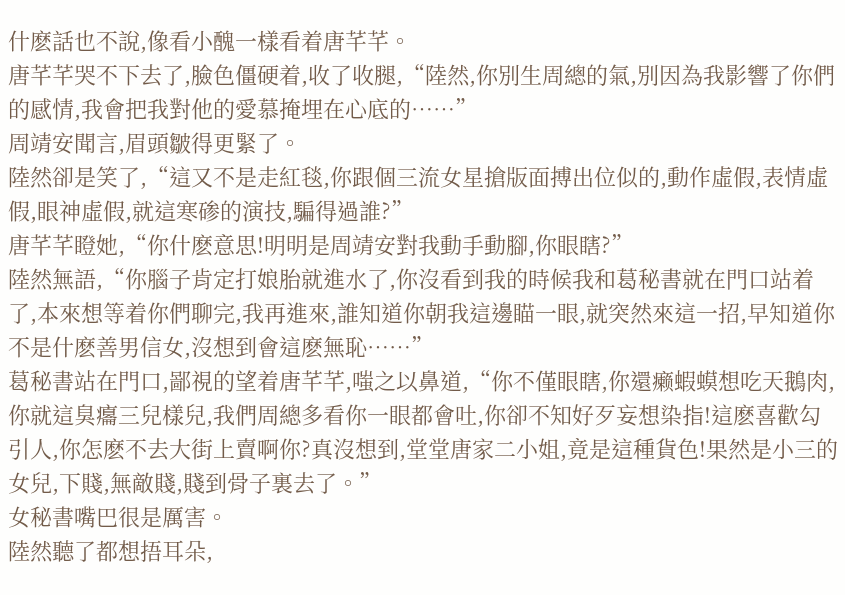什麽話也不說,像看小醜一樣看着唐芊芊。
唐芊芊哭不下去了,臉色僵硬着,收了收腿,“陸然,你別生周總的氣,別因為我影響了你們的感情,我會把我對他的愛慕掩埋在心底的……”
周靖安聞言,眉頭皺得更緊了。
陸然卻是笑了,“這又不是走紅毯,你跟個三流女星搶版面搏出位似的,動作虛假,表情虛假,眼神虛假,就這寒碜的演技,騙得過誰?”
唐芊芊瞪她,“你什麽意思!明明是周靖安對我動手動腳,你眼瞎?”
陸然無語,“你腦子肯定打娘胎就進水了,你沒看到我的時候我和葛秘書就在門口站着了,本來想等着你們聊完,我再進來,誰知道你朝我這邊瞄一眼,就突然來這一招,早知道你不是什麽善男信女,沒想到會這麽無恥……”
葛秘書站在門口,鄙視的望着唐芊芊,嗤之以鼻道,“你不僅眼瞎,你還癞蝦蟆想吃天鵝肉,你就這臭癟三兒樣兒,我們周總多看你一眼都會吐,你卻不知好歹妄想染指!這麽喜歡勾引人,你怎麽不去大街上賣啊你?真沒想到,堂堂唐家二小姐,竟是這種貨色!果然是小三的女兒,下賤,無敵賤,賤到骨子裏去了。”
女秘書嘴巴很是厲害。
陸然聽了都想捂耳朵,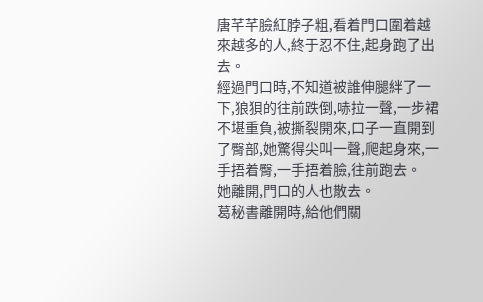唐芊芊臉紅脖子粗,看着門口圍着越來越多的人,終于忍不住,起身跑了出去。
經過門口時,不知道被誰伸腿絆了一下,狼狽的往前跌倒,哧拉一聲,一步裙不堪重負,被撕裂開來,口子一直開到了臀部,她驚得尖叫一聲,爬起身來,一手捂着臀,一手捂着臉,往前跑去。
她離開,門口的人也散去。
葛秘書離開時,給他們關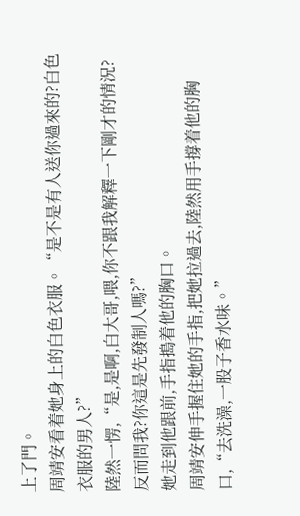上了門。
周靖安看着她身上的白色衣服。“是不是有人送你過來的?白色衣服的男人?”
陸然一愣,“是,是啊,白大哥,喂,你不跟我解釋一下剛才的情況?反而問我?你這是先發制人嗎?”
她走到他跟前,手指搗着他的胸口。
周靖安伸手握住她的手指,把她拉過去,陸然用手撐着他的胸口,“去洗澡,一股子香水味。”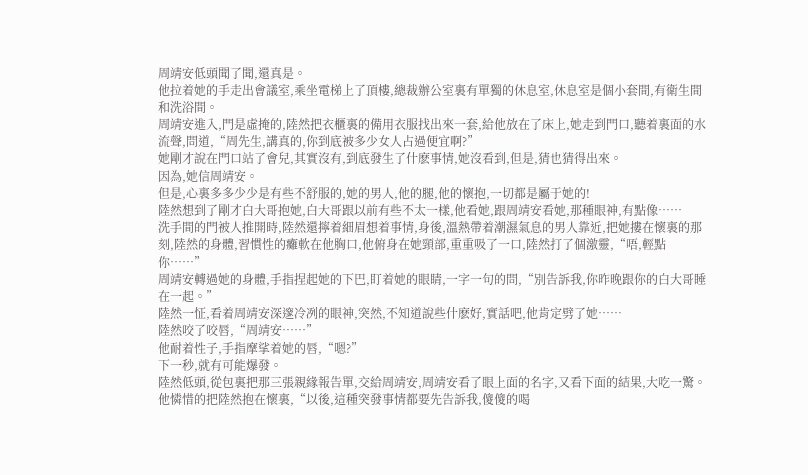周靖安低頭聞了聞,還真是。
他拉着她的手走出會議室,乘坐電梯上了頂樓,總裁辦公室裏有單獨的休息室,休息室是個小套間,有衛生間和洗浴間。
周靖安進入,門是虛掩的,陸然把衣櫃裏的備用衣服找出來一套,給他放在了床上,她走到門口,聽着裏面的水流聲,問道,“周先生,講真的,你到底被多少女人占過便宜啊?”
她剛才說在門口站了會兒,其實沒有,到底發生了什麽事情,她沒看到,但是,猜也猜得出來。
因為,她信周靖安。
但是,心裏多多少少是有些不舒服的,她的男人,他的腿,他的懷抱,一切都是屬于她的!
陸然想到了剛才白大哥抱她,白大哥跟以前有些不太一樣,他看她,跟周靖安看她,那種眼神,有點像……
洗手間的門被人推開時,陸然還擰着細眉想着事情,身後,溫熱帶着潮濕氣息的男人靠近,把她摟在懷裏的那刻,陸然的身體,習慣性的癱軟在他胸口,他俯身在她頸部,重重吸了一口,陸然打了個激靈,“唔,輕點你……”
周靖安轉過她的身體,手指捏起她的下巴,盯着她的眼睛,一字一句的問,“別告訴我,你昨晚跟你的白大哥睡在一起。”
陸然一怔,看着周靖安深邃冷冽的眼神,突然,不知道說些什麽好,實話吧,他肯定劈了她……
陸然咬了咬唇,“周靖安……”
他耐着性子,手指摩挲着她的唇,“嗯?”
下一秒,就有可能爆發。
陸然低頭,從包裏把那三張親緣報告單,交給周靖安,周靖安看了眼上面的名字,又看下面的結果,大吃一驚。
他憐惜的把陸然抱在懷裏,“以後,這種突發事情都要先告訴我,傻傻的喝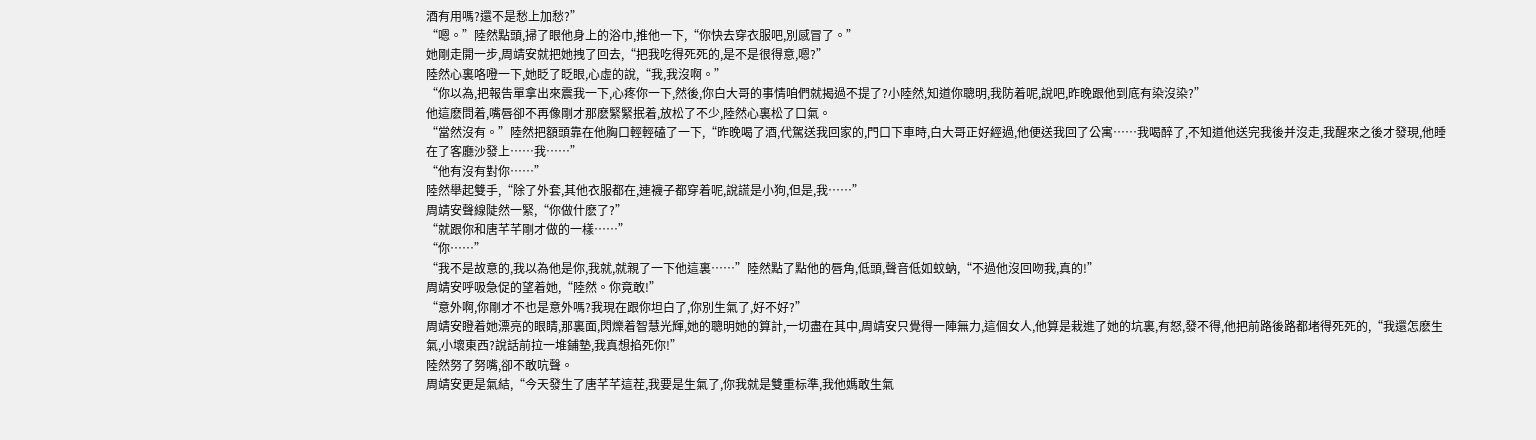酒有用嗎?還不是愁上加愁?”
“嗯。”陸然點頭,掃了眼他身上的浴巾,推他一下,“你快去穿衣服吧,別感冒了。”
她剛走開一步,周靖安就把她拽了回去,“把我吃得死死的,是不是很得意,嗯?”
陸然心裏咯噔一下,她眨了眨眼,心虛的說,“我,我沒啊。”
“你以為,把報告單拿出來震我一下,心疼你一下,然後,你白大哥的事情咱們就揭過不提了?小陸然,知道你聰明,我防着呢,說吧,昨晚跟他到底有染沒染?”
他這麽問着,嘴唇卻不再像剛才那麽緊緊抿着,放松了不少,陸然心裏松了口氣。
“當然沒有。”陸然把額頭靠在他胸口輕輕磕了一下,“昨晚喝了酒,代駕送我回家的,門口下車時,白大哥正好經過,他便送我回了公寓……我喝醉了,不知道他送完我後并沒走,我醒來之後才發現,他睡在了客廳沙發上……我……”
“他有沒有對你……”
陸然舉起雙手,“除了外套,其他衣服都在,連襪子都穿着呢,說謊是小狗,但是,我……”
周靖安聲線陡然一緊,“你做什麽了?”
“就跟你和唐芊芊剛才做的一樣……”
“你……”
“我不是故意的,我以為他是你,我就,就親了一下他這裏……”陸然點了點他的唇角,低頭,聲音低如蚊蚋,“不過他沒回吻我,真的!”
周靖安呼吸急促的望着她,“陸然。你竟敢!”
“意外啊,你剛才不也是意外嗎?我現在跟你坦白了,你別生氣了,好不好?”
周靖安瞪着她漂亮的眼睛,那裏面,閃爍着智慧光輝,她的聰明她的算計,一切盡在其中,周靖安只覺得一陣無力,這個女人,他算是栽進了她的坑裏,有怒,發不得,他把前路後路都堵得死死的,“我還怎麽生氣,小壞東西?說話前拉一堆鋪墊,我真想掐死你!”
陸然努了努嘴,卻不敢吭聲。
周靖安更是氣結,“今天發生了唐芊芊這茬,我要是生氣了,你我就是雙重标準,我他媽敢生氣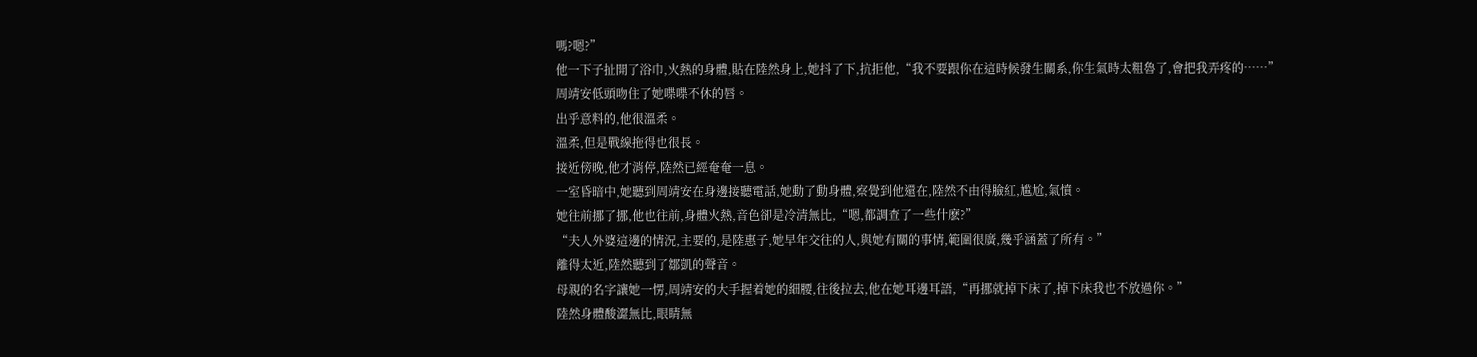嗎?嗯?”
他一下子扯開了浴巾,火熱的身體,貼在陸然身上,她抖了下,抗拒他,“我不要跟你在這時候發生關系,你生氣時太粗魯了,會把我弄疼的……”
周靖安低頭吻住了她喋喋不休的唇。
出乎意料的,他很溫柔。
溫柔,但是戰線拖得也很長。
接近傍晚,他才消停,陸然已經奄奄一息。
一室昏暗中,她聽到周靖安在身邊接聽電話,她動了動身體,察覺到他還在,陸然不由得臉紅,尴尬,氣憤。
她往前挪了挪,他也往前,身體火熱,音色卻是冷清無比,“嗯,都調查了一些什麽?”
“夫人外婆這邊的情況,主要的,是陸惠子,她早年交往的人,與她有關的事情,範圍很廣,幾乎涵蓋了所有。”
離得太近,陸然聽到了鄒凱的聲音。
母親的名字讓她一愣,周靖安的大手握着她的細腰,往後拉去,他在她耳邊耳語,“再挪就掉下床了,掉下床我也不放過你。”
陸然身體酸澀無比,眼睛無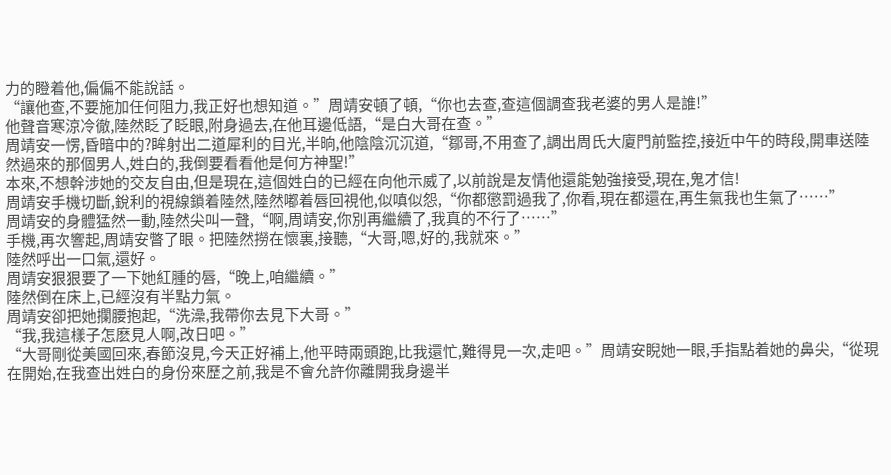力的瞪着他,偏偏不能說話。
“讓他查,不要施加任何阻力,我正好也想知道。”周靖安頓了頓,“你也去查,查這個調查我老婆的男人是誰!”
他聲音寒涼冷徹,陸然眨了眨眼,附身過去,在他耳邊低語,“是白大哥在查。”
周靖安一愣,昏暗中的?眸射出二道犀利的目光,半晌,他陰陰沉沉道,“鄒哥,不用查了,調出周氏大廈門前監控,接近中午的時段,開車送陸然過來的那個男人,姓白的,我倒要看看他是何方神聖!”
本來,不想幹涉她的交友自由,但是現在,這個姓白的已經在向他示威了,以前說是友情他還能勉強接受,現在,鬼才信!
周靖安手機切斷,銳利的視線鎖着陸然,陸然嘟着唇回視他,似嗔似怨,“你都懲罰過我了,你看,現在都還在,再生氣我也生氣了……”
周靖安的身體猛然一動,陸然尖叫一聲,“啊,周靖安,你別再繼續了,我真的不行了……”
手機,再次響起,周靖安瞥了眼。把陸然撈在懷裏,接聽,“大哥,嗯,好的,我就來。”
陸然呼出一口氣,還好。
周靖安狠狠要了一下她紅腫的唇,“晚上,咱繼續。”
陸然倒在床上,已經沒有半點力氣。
周靖安卻把她攔腰抱起,“洗澡,我帶你去見下大哥。”
“我,我這樣子怎麽見人啊,改日吧。”
“大哥剛從美國回來,春節沒見,今天正好補上,他平時兩頭跑,比我還忙,難得見一次,走吧。”周靖安睨她一眼,手指點着她的鼻尖,“從現在開始,在我查出姓白的身份來歷之前,我是不會允許你離開我身邊半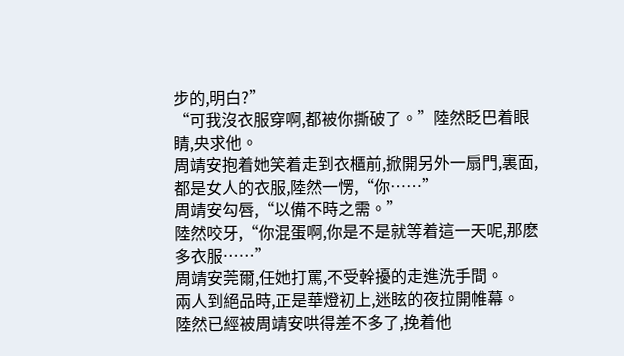步的,明白?”
“可我沒衣服穿啊,都被你撕破了。”陸然眨巴着眼睛,央求他。
周靖安抱着她笑着走到衣櫃前,掀開另外一扇門,裏面,都是女人的衣服,陸然一愣,“你……”
周靖安勾唇,“以備不時之需。”
陸然咬牙,“你混蛋啊,你是不是就等着這一天呢,那麽多衣服……”
周靖安莞爾,任她打罵,不受幹擾的走進洗手間。
兩人到絕品時,正是華燈初上,迷眩的夜拉開帷幕。
陸然已經被周靖安哄得差不多了,挽着他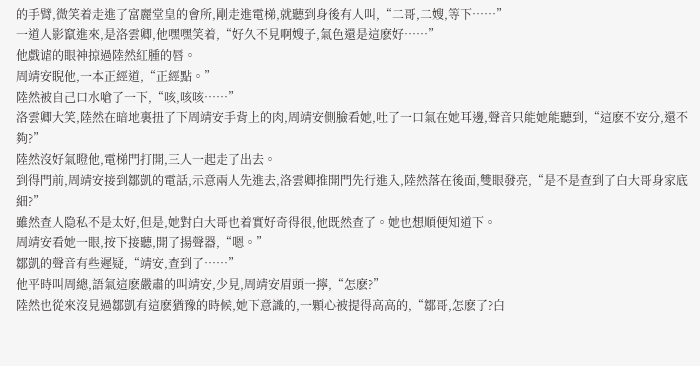的手臂,微笑着走進了富麗堂皇的會所,剛走進電梯,就聽到身後有人叫,“二哥,二嫂,等下……”
一道人影竄進來,是洛雲卿,他嘿嘿笑着,“好久不見啊嫂子,氣色還是這麽好……”
他戲谑的眼神掠過陸然紅腫的唇。
周靖安睨他,一本正經道,“正經點。”
陸然被自己口水嗆了一下,“咳,咳咳……”
洛雲卿大笑,陸然在暗地裏扭了下周靖安手背上的肉,周靖安側臉看她,吐了一口氣在她耳邊,聲音只能她能聽到,“這麽不安分,還不夠?”
陸然沒好氣瞪他,電梯門打開,三人一起走了出去。
到得門前,周靖安接到鄒凱的電話,示意兩人先進去,洛雲卿推開門先行進入,陸然落在後面,雙眼發亮,“是不是查到了白大哥身家底細?”
雖然查人隐私不是太好,但是,她對白大哥也着實好奇得很,他既然查了。她也想順便知道下。
周靖安看她一眼,按下接聽,開了揚聲器,“嗯。”
鄒凱的聲音有些遲疑,“靖安,查到了……”
他平時叫周總,語氣這麽嚴肅的叫靖安,少見,周靖安眉頭一擰,“怎麽?”
陸然也從來沒見過鄒凱有這麽猶豫的時候,她下意識的,一顆心被提得高高的,“鄒哥,怎麽了?白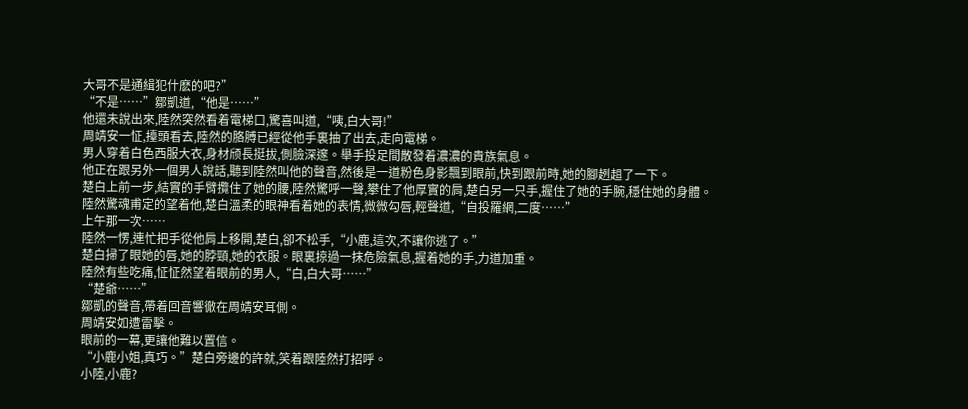大哥不是通緝犯什麽的吧?”
“不是……”鄒凱道,“他是……”
他還未說出來,陸然突然看着電梯口,驚喜叫道,“咦,白大哥!”
周靖安一怔,擡頭看去,陸然的胳膊已經從他手裏抽了出去,走向電梯。
男人穿着白色西服大衣,身材颀長挺拔,側臉深邃。舉手投足間散發着濃濃的貴族氣息。
他正在跟另外一個男人說話,聽到陸然叫他的聲音,然後是一道粉色身影飄到眼前,快到跟前時,她的腳趔趄了一下。
楚白上前一步,結實的手臂攬住了她的腰,陸然驚呼一聲,攀住了他厚實的肩,楚白另一只手,握住了她的手腕,穩住她的身體。
陸然驚魂甫定的望着他,楚白溫柔的眼神看着她的表情,微微勾唇,輕聲道,“自投羅網,二度……”
上午那一次……
陸然一愣,連忙把手從他肩上移開,楚白,卻不松手,“小鹿,這次,不讓你逃了。”
楚白掃了眼她的唇,她的脖頸,她的衣服。眼裏掠過一抹危險氣息,握着她的手,力道加重。
陸然有些吃痛,怔怔然望着眼前的男人,“白,白大哥……”
“楚爺……”
鄒凱的聲音,帶着回音響徹在周靖安耳側。
周靖安如遭雷擊。
眼前的一幕,更讓他難以置信。
“小鹿小姐,真巧。”楚白旁邊的許就,笑着跟陸然打招呼。
小陸,小鹿?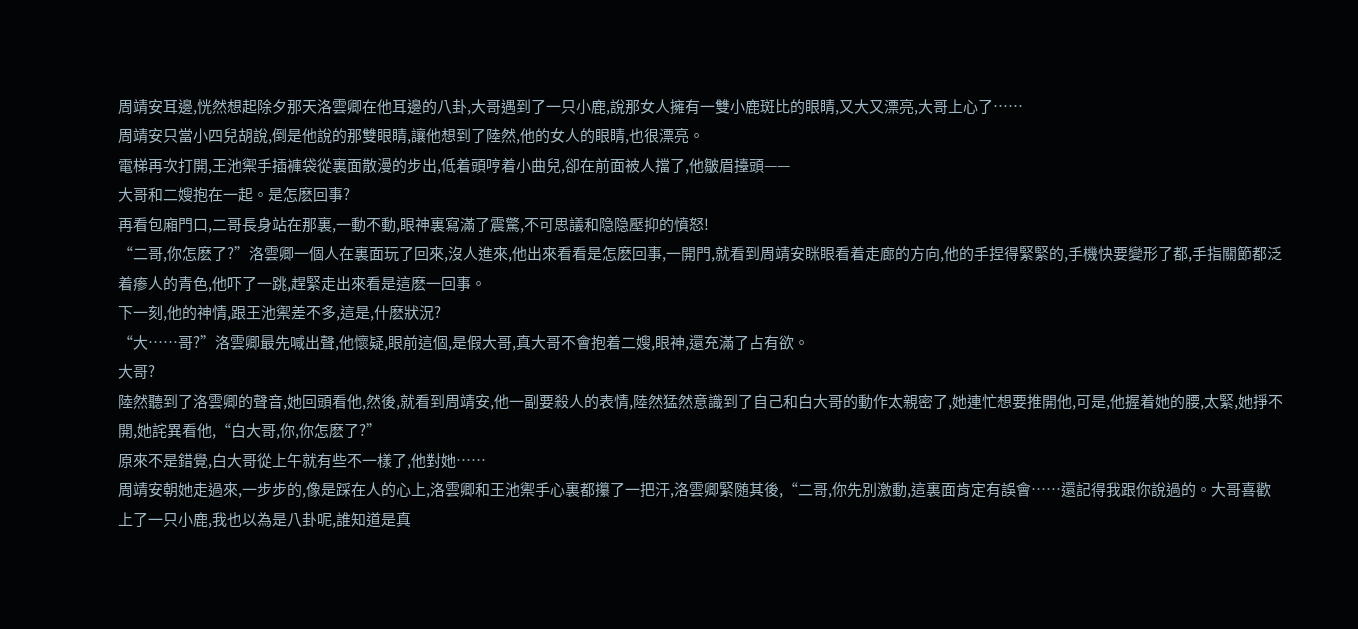周靖安耳邊,恍然想起除夕那天洛雲卿在他耳邊的八卦,大哥遇到了一只小鹿,說那女人擁有一雙小鹿斑比的眼睛,又大又漂亮,大哥上心了……
周靖安只當小四兒胡說,倒是他說的那雙眼睛,讓他想到了陸然,他的女人的眼睛,也很漂亮。
電梯再次打開,王池禦手插褲袋從裏面散漫的步出,低着頭哼着小曲兒,卻在前面被人擋了,他皺眉擡頭——
大哥和二嫂抱在一起。是怎麽回事?
再看包廂門口,二哥長身站在那裏,一動不動,眼神裏寫滿了震驚,不可思議和隐隐壓抑的憤怒!
“二哥,你怎麽了?”洛雲卿一個人在裏面玩了回來,沒人進來,他出來看看是怎麽回事,一開門,就看到周靖安眯眼看着走廊的方向,他的手捏得緊緊的,手機快要變形了都,手指關節都泛着瘆人的青色,他吓了一跳,趕緊走出來看是這麽一回事。
下一刻,他的神情,跟王池禦差不多,這是,什麽狀況?
“大……哥?”洛雲卿最先喊出聲,他懷疑,眼前這個,是假大哥,真大哥不會抱着二嫂,眼神,還充滿了占有欲。
大哥?
陸然聽到了洛雲卿的聲音,她回頭看他,然後,就看到周靖安,他一副要殺人的表情,陸然猛然意識到了自己和白大哥的動作太親密了,她連忙想要推開他,可是,他握着她的腰,太緊,她掙不開,她詫異看他,“白大哥,你,你怎麽了?”
原來不是錯覺,白大哥從上午就有些不一樣了,他對她……
周靖安朝她走過來,一步步的,像是踩在人的心上,洛雲卿和王池禦手心裏都攥了一把汗,洛雲卿緊随其後,“二哥,你先別激動,這裏面肯定有誤會……還記得我跟你說過的。大哥喜歡上了一只小鹿,我也以為是八卦呢,誰知道是真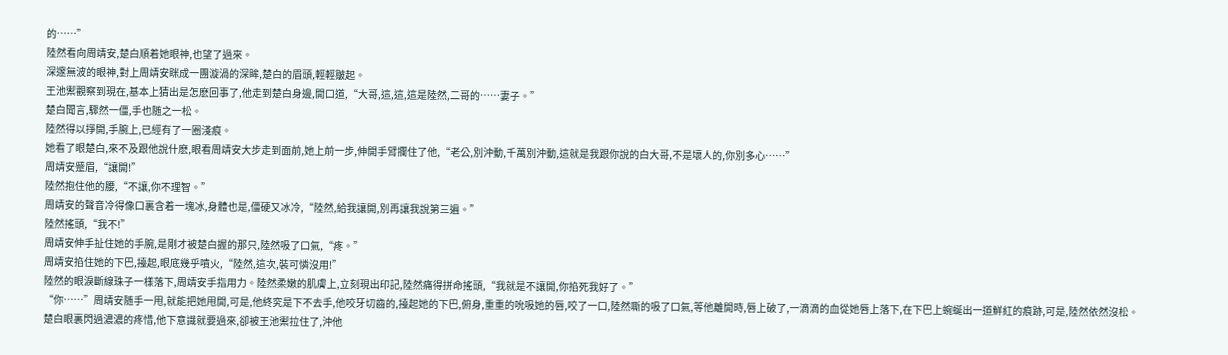的……”
陸然看向周靖安,楚白順着她眼神,也望了過來。
深邃無波的眼神,對上周靖安眯成一團漩渦的深眸,楚白的眉頭,輕輕皺起。
王池禦觀察到現在,基本上猜出是怎麽回事了,他走到楚白身邊,開口道,“大哥,這,這,這是陸然,二哥的……妻子。”
楚白聞言,驟然一僵,手也随之一松。
陸然得以掙開,手腕上,已經有了一圈淺痕。
她看了眼楚白,來不及跟他說什麽,眼看周靖安大步走到面前,她上前一步,伸開手臂攔住了他,“老公,別沖動,千萬別沖動,這就是我跟你說的白大哥,不是壞人的,你別多心……”
周靖安蹙眉,“讓開!”
陸然抱住他的腰,“不讓,你不理智。”
周靖安的聲音冷得像口裏含着一塊冰,身體也是,僵硬又冰冷,“陸然,給我讓開,別再讓我說第三遍。”
陸然搖頭,“我不!”
周靖安伸手扯住她的手腕,是剛才被楚白握的那只,陸然吸了口氣,“疼。”
周靖安掐住她的下巴,擡起,眼底幾乎噴火,“陸然,這次,裝可憐沒用!”
陸然的眼淚斷線珠子一樣落下,周靖安手指用力。陸然柔嫩的肌膚上,立刻現出印記,陸然痛得拼命搖頭,“我就是不讓開,你掐死我好了。”
“你……”周靖安随手一甩,就能把她甩開,可是,他終究是下不去手,他咬牙切齒的,擡起她的下巴,俯身,重重的吮吸她的唇,咬了一口,陸然嘶的吸了口氣,等他離開時,唇上破了,一滴滴的血從她唇上落下,在下巴上蜿蜒出一道鮮紅的痕跡,可是,陸然依然沒松。
楚白眼裏閃過濃濃的疼惜,他下意識就要過來,卻被王池禦拉住了,沖他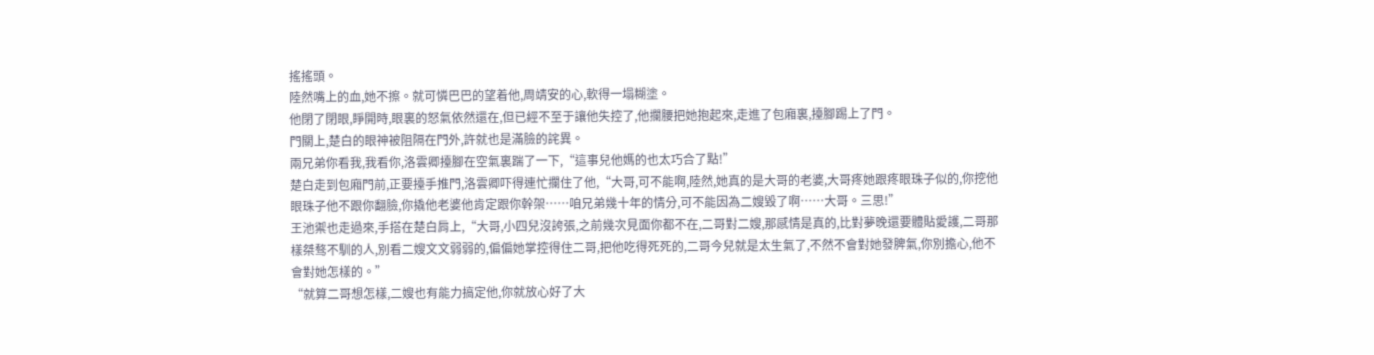搖搖頭。
陸然嘴上的血,她不擦。就可憐巴巴的望着他,周靖安的心,軟得一塌糊塗。
他閉了閉眼,睜開時,眼裏的怒氣依然還在,但已經不至于讓他失控了,他攔腰把她抱起來,走進了包廂裏,擡腳踢上了門。
門關上,楚白的眼神被阻隔在門外,許就也是滿臉的詫異。
兩兄弟你看我,我看你,洛雲卿擡腳在空氣裏踹了一下,“這事兒他媽的也太巧合了點!”
楚白走到包廂門前,正要擡手推門,洛雲卿吓得連忙攔住了他,“大哥,可不能啊,陸然,她真的是大哥的老婆,大哥疼她跟疼眼珠子似的,你挖他眼珠子他不跟你翻臉,你撬他老婆他肯定跟你幹架……咱兄弟幾十年的情分,可不能因為二嫂毀了啊……大哥。三思!”
王池禦也走過來,手搭在楚白肩上,“大哥,小四兒沒誇張,之前幾次見面你都不在,二哥對二嫂,那感情是真的,比對夢晚還要體貼愛護,二哥那樣桀骜不馴的人,別看二嫂文文弱弱的,偏偏她掌控得住二哥,把他吃得死死的,二哥今兒就是太生氣了,不然不會對她發脾氣,你別擔心,他不會對她怎樣的。”
“就算二哥想怎樣,二嫂也有能力搞定他,你就放心好了大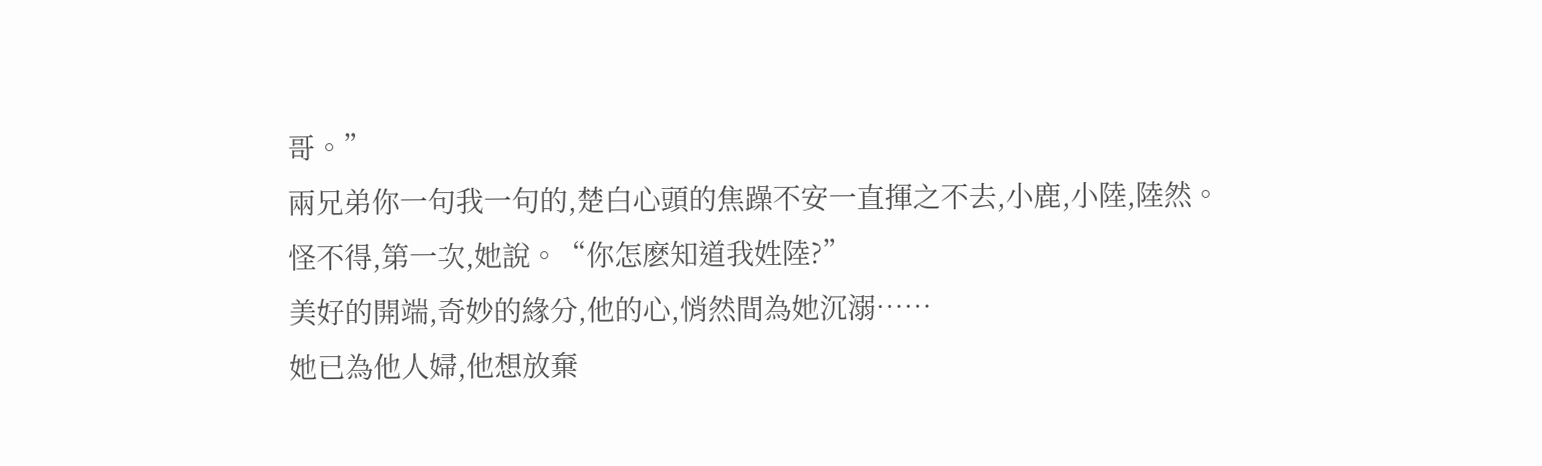哥。”
兩兄弟你一句我一句的,楚白心頭的焦躁不安一直揮之不去,小鹿,小陸,陸然。
怪不得,第一次,她說。“你怎麽知道我姓陸?”
美好的開端,奇妙的緣分,他的心,悄然間為她沉溺……
她已為他人婦,他想放棄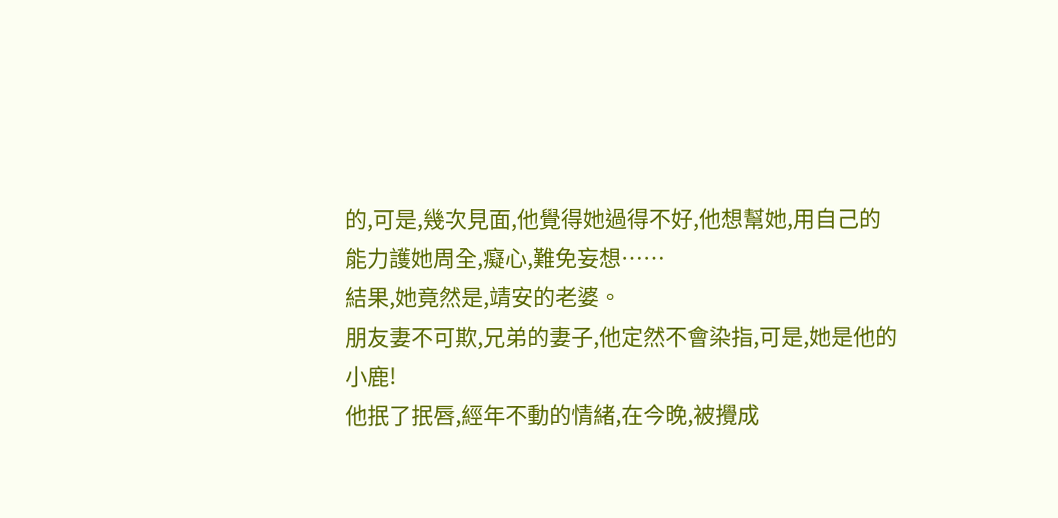的,可是,幾次見面,他覺得她過得不好,他想幫她,用自己的能力護她周全,癡心,難免妄想……
結果,她竟然是,靖安的老婆。
朋友妻不可欺,兄弟的妻子,他定然不會染指,可是,她是他的小鹿!
他抿了抿唇,經年不動的情緒,在今晚,被攪成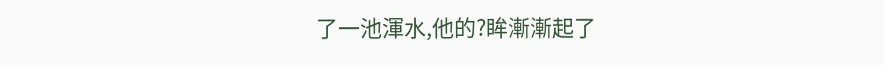了一池渾水,他的?眸漸漸起了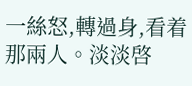一絲怒,轉過身,看着那兩人。淡淡啓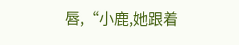唇,“小鹿,她跟着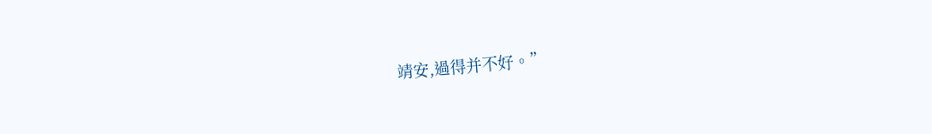靖安,過得并不好。”